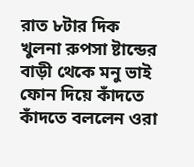রাত ৮টার দিক খুলনা রুপসা ষ্টান্ডের বাড়ী থেকে মনু ভাই ফোন দিয়ে কাঁদতে কাঁদতে বললেন ওরা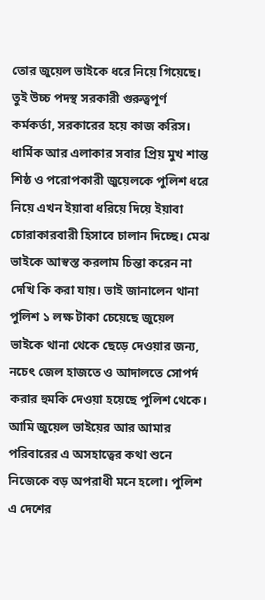তোর জুয়েল ভাইকে ধরে নিয়ে গিয়েছে। তুই উচ্চ পদস্থ সরকারী গুরুত্বপূর্ণ কর্মকর্তা, সরকারের হয়ে কাজ করিস। ধার্মিক আর এলাকার সবার প্রিয় মুখ শান্ত শিষ্ঠ ও পরোপকারী জুয়েলকে পুলিশ ধরে নিয়ে এখন ইয়াবা ধরিয়ে দিয়ে ইয়াবা চোরাকারবারী হিসাবে চালান দিচ্ছে। মেঝ ভাইকে আস্বস্ত করলাম চিন্তা করেন না দেখি কি করা যায়। ভাই জানালেন থানা পুলিশ ১ লক্ষ টাকা চেয়েছে জুয়েল ভাইকে থানা থেকে ছেড়ে দেওয়ার জন্য, নচেৎ জেল হাজতে ও আদালতে সোপর্দ করার হুমকি দেওয়া হয়েছে পুলিশ থেকে। আমি জুয়েল ভাইয়ের আর আমার পরিবারের এ অসহাত্বের কথা শুনে নিজেকে বড় অপরাধী মনে হলো। পুলিশ এ দেশের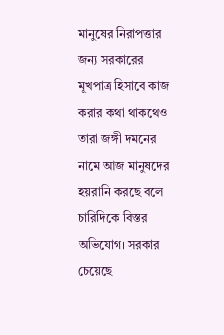মানুষের নিরাপত্তার জন্য সরকারের মূখপাত্র হিসাবে কাজ করার কথা থাকথেও তারা জঙ্গী দমনের নামে আজ মানুষদের হয়রানি করছে বলে চারিদিকে বিস্তর অভিযোগ। সরকার চেয়েছে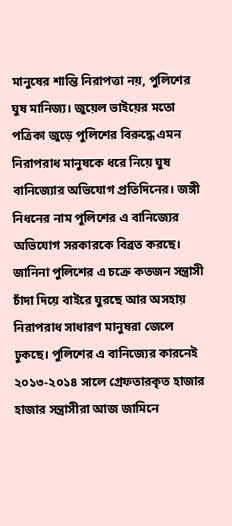মানুষের শান্তি নিরাপত্তা নয়, পুলিশের ঘুষ মানিজ্য। জুয়েল ভাইয়ের মতো পত্রিকা জুড়ে পুলিশের বিরুদ্ধে এমন নিরাপরাধ মানুষকে ধরে নিয়ে ঘুষ বানিজ্যোর অভিযোগ প্রতিদিনের। জঙ্গী নিধনের নাম পুলিশের এ বানিজ্যের অভিযোগ সরকারকে বিব্রত করছে। জানিনা পুলিশের এ চক্রে কতজন সন্ত্রাসী চাঁদা দিয়ে বাইরে ঘুরছে আর অসহায় নিরাপরাধ সাধারণ মানুষরা জেলে ঢুকছে। পুলিশের এ বানিজ্যের কারনেই ২০১৩-২০১৪ সালে গ্রেফতারকৃত হাজার হাজার সন্ত্রাসীরা আজ জামিনে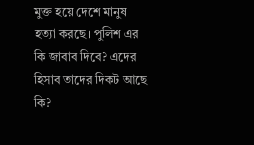মুক্ত হয়ে দেশে মানুষ হত্যা করছে। পুলিশ এর কি জাবাব দিবে? এদের হিসাব তাদের দিকট আছে কি?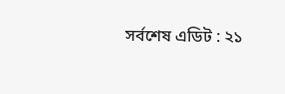সর্বশেষ এডিট : ২১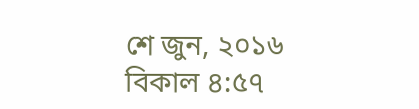শে জুন, ২০১৬ বিকাল ৪:৫৭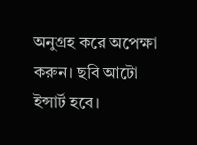অনুগ্রহ করে অপেক্ষা করুন। ছবি আটো ইন্সার্ট হবে।